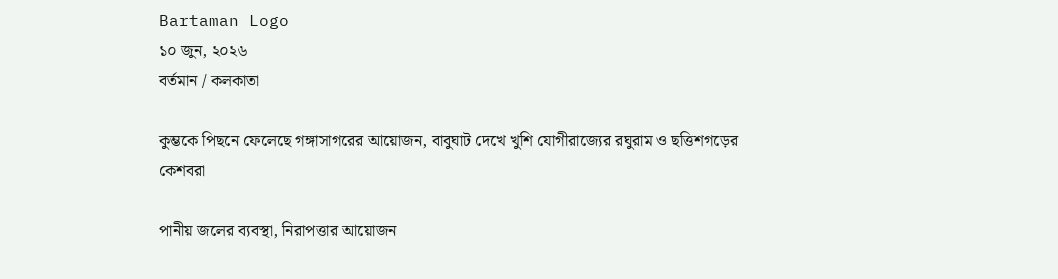Bartaman Logo
১০ জুন, ২০২৬
বর্তমান / কলকাতা

কুম্ভকে পিছনে ফেলেছে গঙ্গাসাগরের আয়োজন, বাবুঘাট দেখে খুশি যোগীরাজ্যের রঘুরাম ও ছত্তিশগড়ের কেশবরা

পানীয় জলের ব্যবস্থা, নিরাপত্তার আয়োজন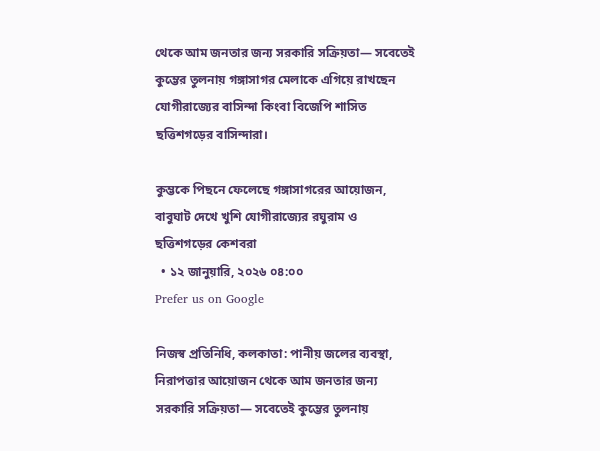থেকে আম জনতার জন্য সরকারি সক্রিয়তা— সবেতেই কুম্ভের তুলনায় গঙ্গাসাগর মেলাকে এগিয়ে রাখছেন যোগীরাজ্যের বাসিন্দা কিংবা বিজেপি শাসিত ছত্তিশগড়ের বাসিন্দারা।

কুম্ভকে পিছনে ফেলেছে গঙ্গাসাগরের আয়োজন, বাবুঘাট দেখে খুশি যোগীরাজ্যের রঘুরাম ও ছত্তিশগড়ের কেশবরা
  • ১২ জানুয়ারি, ২০২৬ ০৪:০০
Prefer us on Google

নিজস্ব প্রতিনিধি, কলকাতা: পানীয় জলের ব্যবস্থা, নিরাপত্তার আয়োজন থেকে আম জনতার জন্য সরকারি সক্রিয়তা— সবেতেই কুম্ভের তুলনায়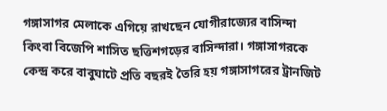গঙ্গাসাগর মেলাকে এগিয়ে রাখছেন যোগীরাজ্যের বাসিন্দা কিংবা বিজেপি শাসিত ছত্তিশগড়ের বাসিন্দারা। গঙ্গাসাগরকে কেন্দ্র করে বাবুঘাটে প্রতি বছরই তৈরি হয় গঙ্গাসাগরের ট্রানজিট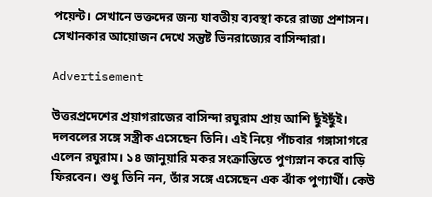পয়েন্ট। সেখানে ভক্তদের জন্য যাবতীয় ব্যবস্থা করে রাজ্য প্রশাসন। সেখানকার আয়োজন দেখে সন্তুষ্ট ভিনরাজ্যের বাসিন্দারা।

Advertisement

উত্তরপ্রদেশের প্রয়াগরাজের বাসিন্দা রঘুরাম প্রায় আশি ছুঁইছুঁই। দলবলের সঙ্গে সস্ত্রীক এসেছেন তিনি। এই নিয়ে পাঁচবার গঙ্গাসাগরে এলেন রঘুরাম। ১৪ জানুয়ারি মকর সংক্রান্তিতে পুণ্যস্নান করে বাড়ি ফিরবেন। শুধু তিনি নন, তাঁর সঙ্গে এসেছেন এক ঝাঁক পুণ্যার্থী। কেউ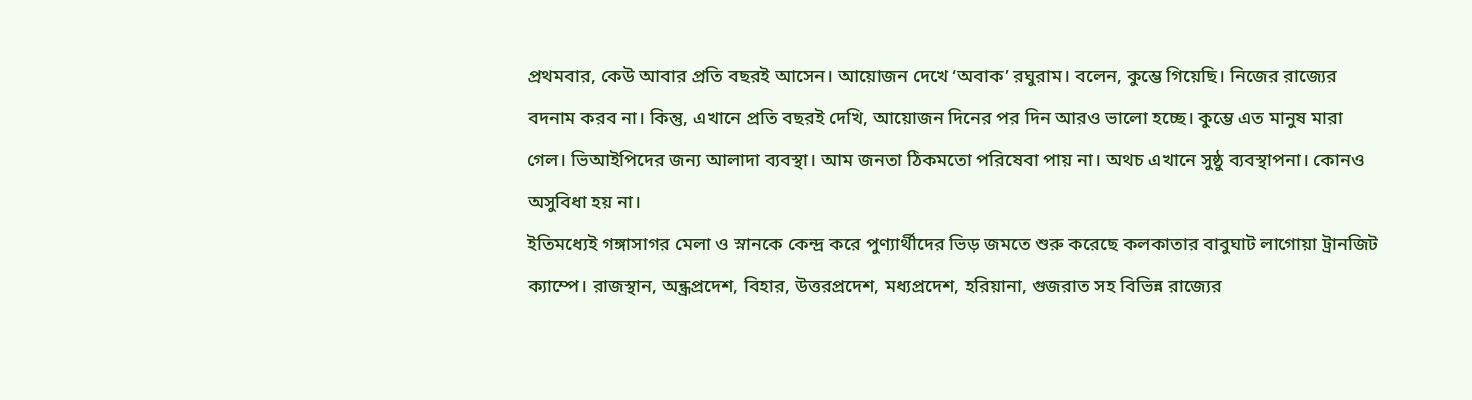প্রথমবার, কেউ আবার প্রতি বছরই আসেন। আয়োজন দেখে ‘অবাক’ রঘুরাম। বলেন, কুম্ভে গিয়েছি। নিজের রাজ্যের বদনাম করব না। কিন্তু, এখানে প্রতি বছরই দেখি, আয়োজন দিনের পর দিন আরও ভালো হচ্ছে। কুম্ভে এত মানুষ মারা গেল। ভিআইপিদের জন্য আলাদা ব্যবস্থা। আম জনতা ঠিকমতো পরিষেবা পায় না। অথচ এখানে সুষ্ঠু ব্যবস্থাপনা। কোনও অসুবিধা হয় না।
ইতিমধ্যেই গঙ্গাসাগর মেলা ও স্নানকে কেন্দ্র করে পুণ্যার্থীদের ভিড় জমতে শুরু করেছে কলকাতার বাবুঘাট লাগোয়া ট্রানজিট ক্যাম্পে। রাজস্থান, অন্ধ্রপ্রদেশ, বিহার, উত্তরপ্রদেশ, মধ্যপ্রদেশ, হরিয়ানা, গুজরাত সহ বিভিন্ন রাজ্যের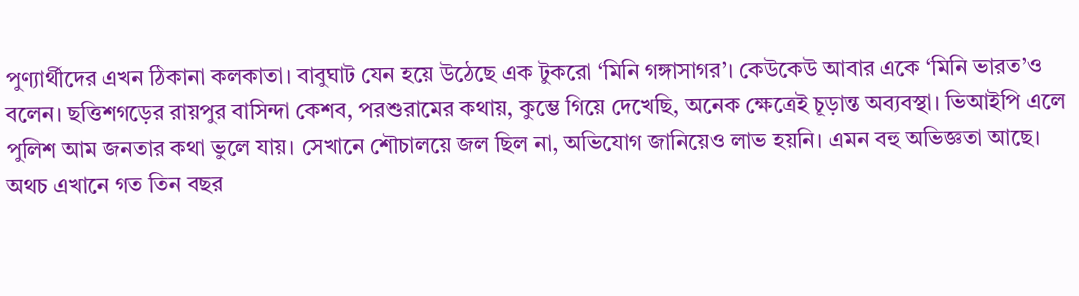পুণ্যার্থীদের এখন ঠিকানা কলকাতা। বাবুঘাট যেন হয়ে উঠেছে এক টুকরো ‘মিনি গঙ্গাসাগর’। কেউকেউ আবার একে ‘মিনি ভারত’ও বলেন। ছত্তিশগড়ের রায়পুর বাসিন্দা কেশব, পরশুরামের কথায়, কুম্ভে গিয়ে দেখেছি, অনেক ক্ষেত্রেই চূড়ান্ত অব্যবস্থা। ভিআইপি এলে পুলিশ আম জনতার কথা ভুলে যায়। সেখানে শৌচালয়ে জল ছিল না, অভিযোগ জানিয়েও লাভ হয়নি। এমন বহু অভিজ্ঞতা আছে। অথচ এখানে গত তিন বছর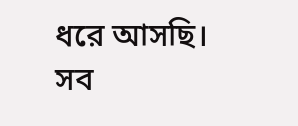ধরে আসছি। সব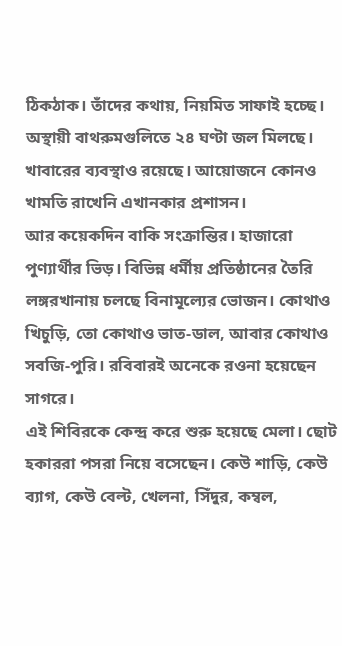ঠিকঠাক। তাঁদের কথায়, নিয়মিত সাফাই হচ্ছে। অস্থায়ী বাথরুমগুলিতে ২৪ ঘণ্টা জল মিলছে। খাবারের ব্যবস্থাও রয়েছে। আয়োজনে কোনও খামতি রাখেনি এখানকার প্রশাসন।
আর কয়েকদিন বাকি সংক্রান্তির। হাজারো পুণ্যার্থীর ভিড়। বিভিন্ন ধর্মীয় প্রতিষ্ঠানের তৈরি লঙ্গরখানায় চলছে বিনামূল্যের ভোজন। কোথাও খিচুড়ি, তো কোথাও ভাত-ডাল, আবার কোথাও সবজি-পুরি। রবিবারই অনেকে রওনা হয়েছেন সাগরে।
এই শিবিরকে কেন্দ্র করে শুরু হয়েছে মেলা। ছোট হকাররা পসরা নিয়ে বসেছেন। কেউ শাড়ি, কেউ ব্যাগ, কেউ বেল্ট, খেলনা, সিঁদুর, কম্বল,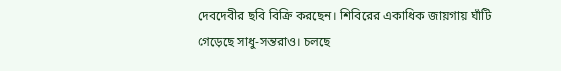দেবদেবীর ছবি বিক্রি করছেন। শিবিরের একাধিক জায়গায় ঘাঁটি গেড়েছে সাধু-সন্তরাও। চলছে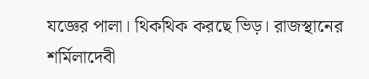যজ্ঞের পালা। থিকথিক করছে ভিড়। রাজস্থানের শর্মিলাদেবী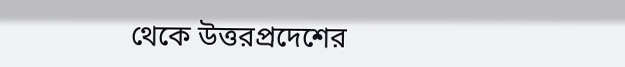থেকে উত্তরপ্রদেশের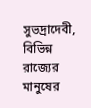সুভদ্রাদেবী, বিভিন্ন রাজ্যের মানুষের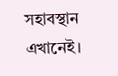সহাবস্থান এখানেই।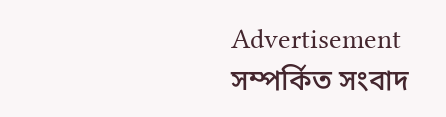Advertisement
সম্পর্কিত সংবাদ